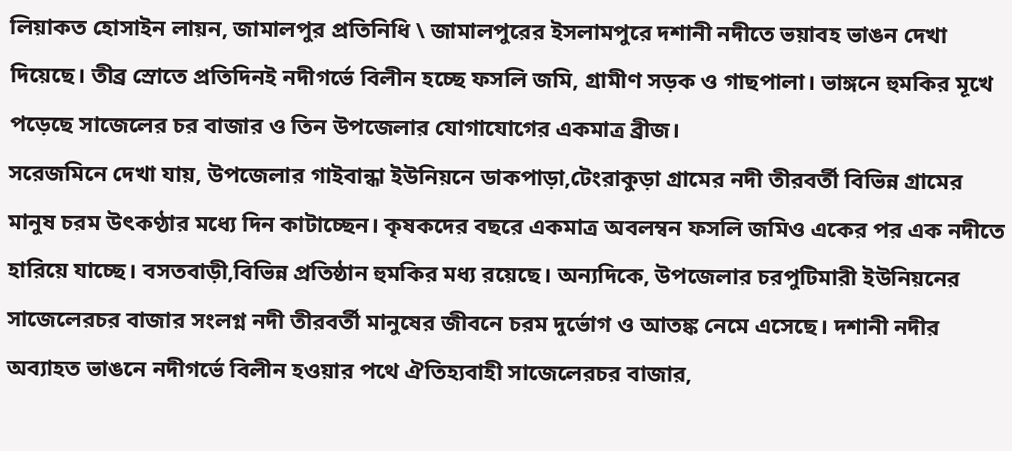লিয়াকত হোসাইন লায়ন, জামালপুর প্রতিনিধি \ জামালপুরের ইসলামপুরে দশানী নদীতে ভয়াবহ ভাঙন দেখা দিয়েছে। তীব্র স্রোতে প্রতিদিনই নদীগর্ভে বিলীন হচ্ছে ফসলি জমি, গ্রামীণ সড়ক ও গাছপালা। ভাঙ্গনে হুমকির মূখে পড়েছে সাজেলের চর বাজার ও তিন উপজেলার যোগাযোগের একমাত্র ব্রীজ।
সরেজমিনে দেখা যায়, উপজেলার গাইবান্ধা ইউনিয়নে ডাকপাড়া,টেংরাকুড়া গ্রামের নদী তীরবর্তী বিভিন্ন গ্রামের মানুষ চরম উৎকণ্ঠার মধ্যে দিন কাটাচ্ছেন। কৃষকদের বছরে একমাত্র অবলম্বন ফসলি জমিও একের পর এক নদীতে হারিয়ে যাচ্ছে। বসতবাড়ী,বিভিন্ন প্রতিষ্ঠান হুমকির মধ্য রয়েছে। অন্যদিকে, উপজেলার চরপুটিমারী ইউনিয়নের সাজেলেরচর বাজার সংলগ্ন নদী তীরবর্তী মানুষের জীবনে চরম দুর্ভোগ ও আতঙ্ক নেমে এসেছে। দশানী নদীর অব্যাহত ভাঙনে নদীগর্ভে বিলীন হওয়ার পথে ঐতিহ্যবাহী সাজেলেরচর বাজার,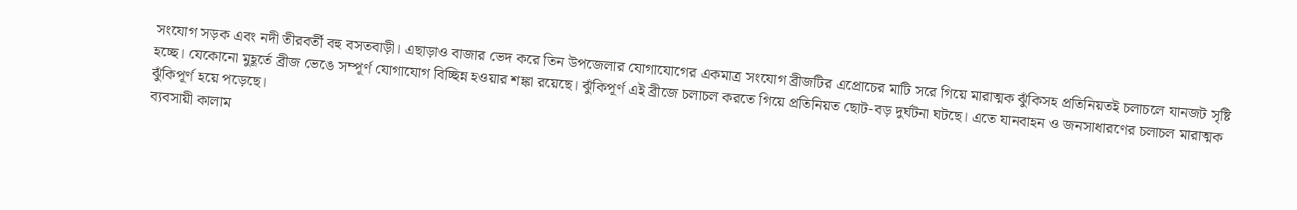সংযোগ সড়ক এবং নদী তীরবর্তী বহু বসতবাড়ী। এছাড়াও বাজার ভেদ করে তিন উপজেলার যোগাযোগের একমাত্র সংযোগ ব্রীজটির এপ্রোচের মাটি সরে গিয়ে মারাত্মক ঝুঁকিসহ প্রতিনিয়তই চলাচলে যানজট সৃষ্টি হচ্ছে। যেকোনো মুহূর্তে ব্রীজ ভেঙে সম্পূর্ণ যোগাযোগ বিচ্ছিন্ন হওয়ার শঙ্কা রয়েছে। ঝুঁকিপূর্ণ এই ব্রীজে চলাচল করতে গিয়ে প্রতিনিয়ত ছোট-বড় দুর্ঘটনা ঘটছে। এতে যানবাহন ও জনসাধারণের চলাচল মারাত্মক ঝুঁকিপূর্ণ হয়ে পড়েছে।
ব্যবসায়ী কালাম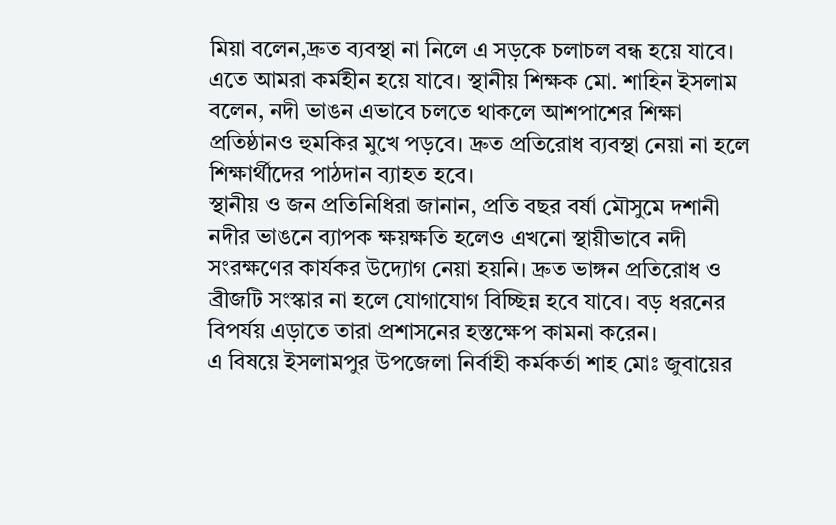মিয়া বলেন,দ্রুত ব্যবস্থা না নিলে এ সড়কে চলাচল বন্ধ হয়ে যাবে। এতে আমরা কর্মহীন হয়ে যাবে। স্থানীয় শিক্ষক মো. শাহিন ইসলাম বলেন, নদী ভাঙন এভাবে চলতে থাকলে আশপাশের শিক্ষা প্রতিষ্ঠানও হুমকির মুখে পড়বে। দ্রুত প্রতিরোধ ব্যবস্থা নেয়া না হলে শিক্ষার্থীদের পাঠদান ব্যাহত হবে।
স্থানীয় ও জন প্রতিনিধিরা জানান, প্রতি বছর বর্ষা মৌসুমে দশানী নদীর ভাঙনে ব্যাপক ক্ষয়ক্ষতি হলেও এখনো স্থায়ীভাবে নদী সংরক্ষণের কার্যকর উদ্যোগ নেয়া হয়নি। দ্রুত ভাঙ্গন প্রতিরোধ ও ব্রীজটি সংস্কার না হলে যোগাযোগ বিচ্ছিন্ন হবে যাবে। বড় ধরনের বিপর্যয় এড়াতে তারা প্রশাসনের হস্তক্ষেপ কামনা করেন।
এ বিষয়ে ইসলামপুর উপজেলা নির্বাহী কর্মকর্তা শাহ মোঃ জুবায়ের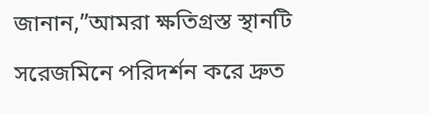জানান,”আমরা ক্ষতিগ্রস্ত স্থানটি সরেজমিনে পরিদর্শন করে দ্রুত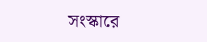সংস্কারে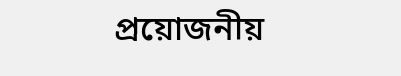প্রয়োজনীয়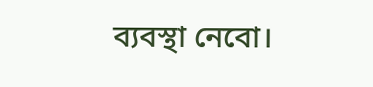ব্যবস্থা নেবো।